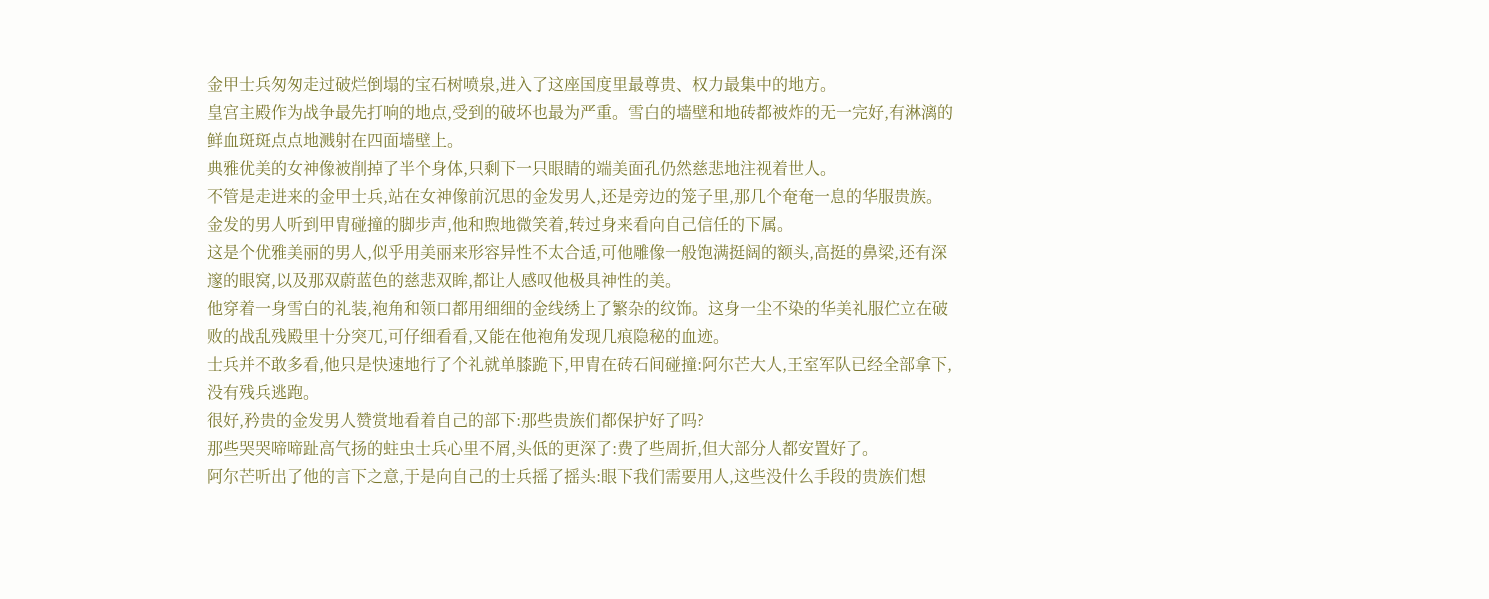金甲士兵匆匆走过破烂倒塌的宝石树喷泉,进入了这座国度里最尊贵、权力最集中的地方。
皇宫主殿作为战争最先打响的地点,受到的破坏也最为严重。雪白的墙壁和地砖都被炸的无一完好,有淋漓的鲜血斑斑点点地溅射在四面墙壁上。
典雅优美的女神像被削掉了半个身体,只剩下一只眼睛的端美面孔仍然慈悲地注视着世人。
不管是走进来的金甲士兵,站在女神像前沉思的金发男人,还是旁边的笼子里,那几个奄奄一息的华服贵族。
金发的男人听到甲胄碰撞的脚步声,他和煦地微笑着,转过身来看向自己信任的下属。
这是个优雅美丽的男人,似乎用美丽来形容异性不太合适,可他雕像一般饱满挺阔的额头,高挺的鼻梁,还有深邃的眼窝,以及那双蔚蓝色的慈悲双眸,都让人感叹他极具神性的美。
他穿着一身雪白的礼装,袍角和领口都用细细的金线绣上了繁杂的纹饰。这身一尘不染的华美礼服伫立在破败的战乱残殿里十分突兀,可仔细看看,又能在他袍角发现几痕隐秘的血迹。
士兵并不敢多看,他只是快速地行了个礼就单膝跪下,甲胄在砖石间碰撞:阿尔芒大人,王室军队已经全部拿下,没有残兵逃跑。
很好,矜贵的金发男人赞赏地看着自己的部下:那些贵族们都保护好了吗?
那些哭哭啼啼趾高气扬的蛀虫士兵心里不屑,头低的更深了:费了些周折,但大部分人都安置好了。
阿尔芒听出了他的言下之意,于是向自己的士兵摇了摇头:眼下我们需要用人,这些没什么手段的贵族们想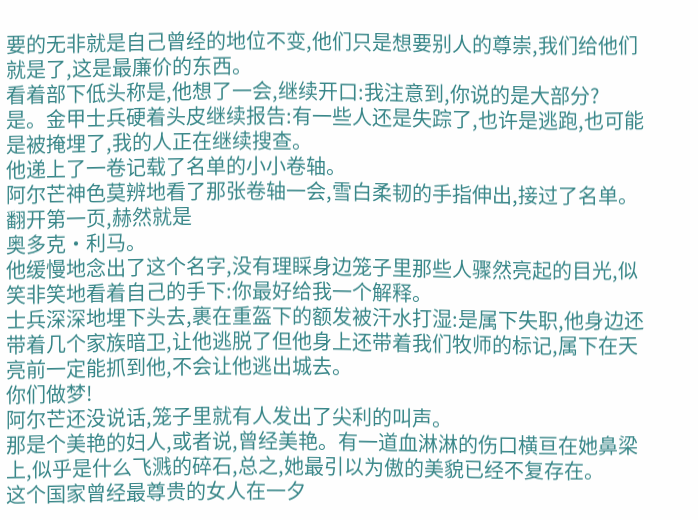要的无非就是自己曾经的地位不变,他们只是想要别人的尊崇,我们给他们就是了,这是最廉价的东西。
看着部下低头称是,他想了一会,继续开口:我注意到,你说的是大部分?
是。金甲士兵硬着头皮继续报告:有一些人还是失踪了,也许是逃跑,也可能是被掩埋了,我的人正在继续搜查。
他递上了一卷记载了名单的小小卷轴。
阿尔芒神色莫辨地看了那张卷轴一会,雪白柔韧的手指伸出,接过了名单。
翻开第一页,赫然就是
奥多克·利马。
他缓慢地念出了这个名字,没有理睬身边笼子里那些人骤然亮起的目光,似笑非笑地看着自己的手下:你最好给我一个解释。
士兵深深地埋下头去,裹在重盔下的额发被汗水打湿:是属下失职,他身边还带着几个家族暗卫,让他逃脱了但他身上还带着我们牧师的标记,属下在天亮前一定能抓到他,不会让他逃出城去。
你们做梦!
阿尔芒还没说话,笼子里就有人发出了尖利的叫声。
那是个美艳的妇人,或者说,曾经美艳。有一道血淋淋的伤口横亘在她鼻梁上,似乎是什么飞溅的碎石,总之,她最引以为傲的美貌已经不复存在。
这个国家曾经最尊贵的女人在一夕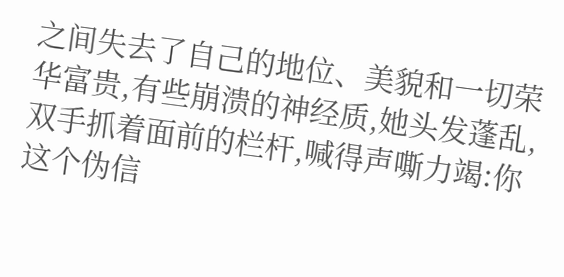之间失去了自己的地位、美貌和一切荣华富贵,有些崩溃的神经质,她头发蓬乱,双手抓着面前的栏杆,喊得声嘶力竭:你这个伪信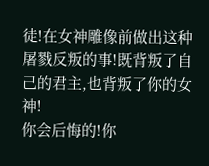徒!在女神雕像前做出这种屠戮反叛的事!既背叛了自己的君主,也背叛了你的女神!
你会后悔的!你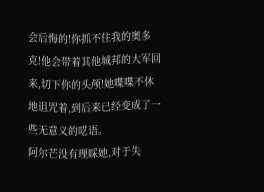会后悔的!你抓不住我的奥多克!他会带着其他城邦的大军回来,切下你的头颅!她喋喋不休地诅咒着,到后来已经变成了一些无意义的呓语。
阿尔芒没有理睬她,对于失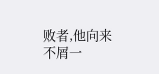败者,他向来不屑一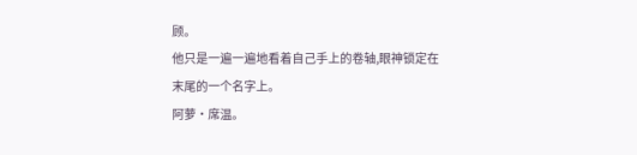顾。
他只是一遍一遍地看着自己手上的卷轴,眼神锁定在末尾的一个名字上。
阿萝·席温。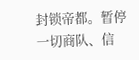封锁帝都。暂停一切商队、信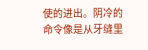使的进出。阴冷的命令像是从牙缝里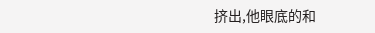挤出,他眼底的和